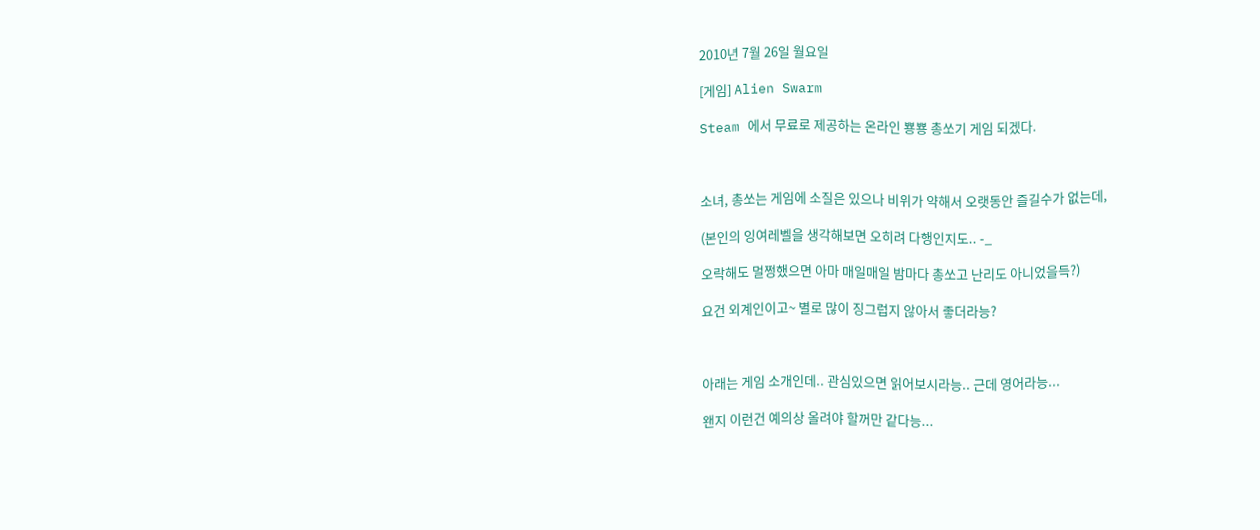2010년 7월 26일 월요일

[게임] Alien Swarm

Steam 에서 무료로 제공하는 온라인 뿅뿅 총쏘기 게임 되겠다.



소녀, 총쏘는 게임에 소질은 있으나 비위가 약해서 오랫동안 즐길수가 없는데,

(본인의 잉여레벨을 생각해보면 오히려 다행인지도.. -_

오락해도 멀쩡했으면 아마 매일매일 밤마다 총쏘고 난리도 아니었을득?)

요건 외계인이고~ 별로 많이 징그럽지 않아서 좋더라능?



아래는 게임 소개인데.. 관심있으면 읽어보시라능.. 근데 영어라능...

왠지 이런건 예의상 올려야 할꺼만 같다능...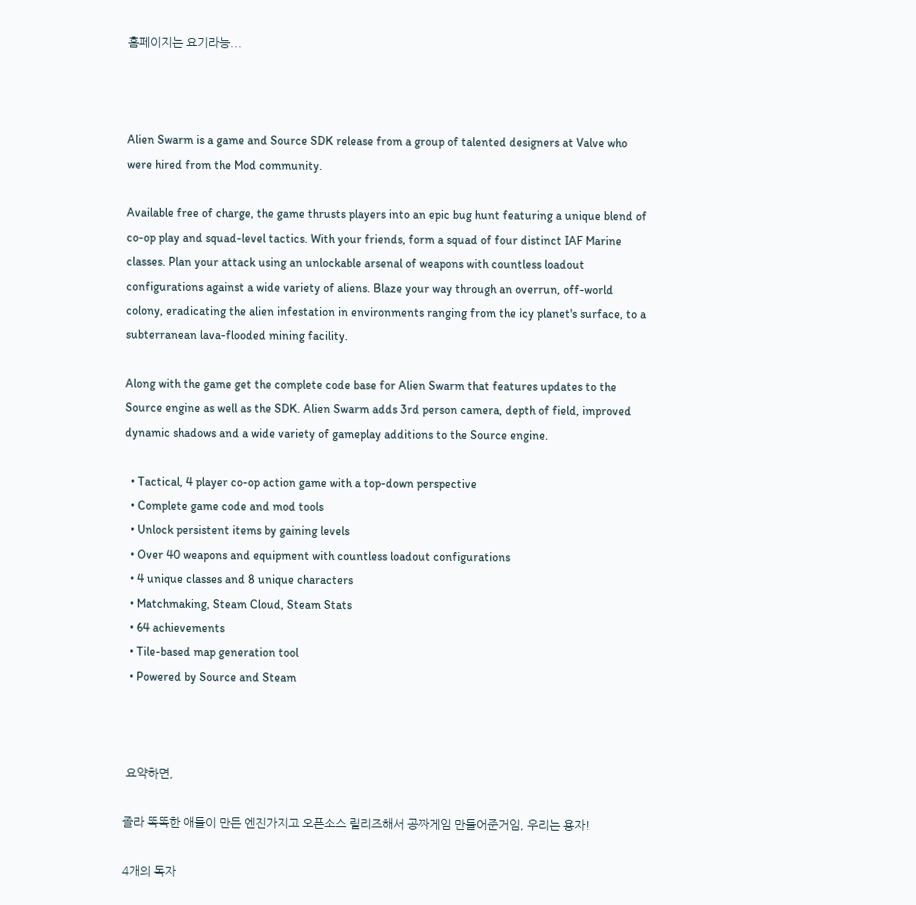홈페이지는 요기라능...



Alien Swarm is a game and Source SDK release from a group of talented designers at Valve who were hired from the Mod community.

Available free of charge, the game thrusts players into an epic bug hunt featuring a unique blend of co-op play and squad-level tactics. With your friends, form a squad of four distinct IAF Marine classes. Plan your attack using an unlockable arsenal of weapons with countless loadout configurations against a wide variety of aliens. Blaze your way through an overrun, off-world colony, eradicating the alien infestation in environments ranging from the icy planet's surface, to a subterranean lava-flooded mining facility.

Along with the game get the complete code base for Alien Swarm that features updates to the Source engine as well as the SDK. Alien Swarm adds 3rd person camera, depth of field, improved dynamic shadows and a wide variety of gameplay additions to the Source engine.

  • Tactical, 4 player co-op action game with a top-down perspective
  • Complete game code and mod tools
  • Unlock persistent items by gaining levels
  • Over 40 weapons and equipment with countless loadout configurations
  • 4 unique classes and 8 unique characters
  • Matchmaking, Steam Cloud, Steam Stats
  • 64 achievements
  • Tile-based map generation tool
  • Powered by Source and Steam



 요약하면,

졸라 똑똑한 애들이 만든 엔진가지고 오픈소스 릴리즈해서 공짜게임 만들어준거임, 우리는 용자!

4개의 독자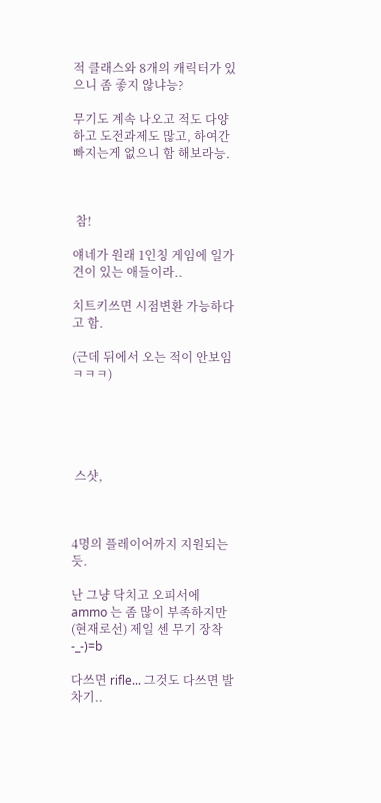적 클래스와 8개의 캐릭터가 있으니 좀 좋지 않냐능?

무기도 계속 나오고 적도 다양하고 도전과제도 많고, 하여간 빠지는게 없으니 함 해보라능.



 참!

얘네가 원래 1인칭 게임에 일가견이 있는 애들이라..

치트키쓰면 시점변환 가능하다고 함.

(근데 뒤에서 오는 적이 안보임ㅋㅋㅋ)





 스샷,



4명의 플레이어까지 지원되는듯.

난 그냥 닥치고 오피서에 ammo 는 좀 많이 부족하지만 (현재로선) 제일 센 무기 장착 -_-)=b

다쓰면 rifle... 그것도 다쓰면 발차기..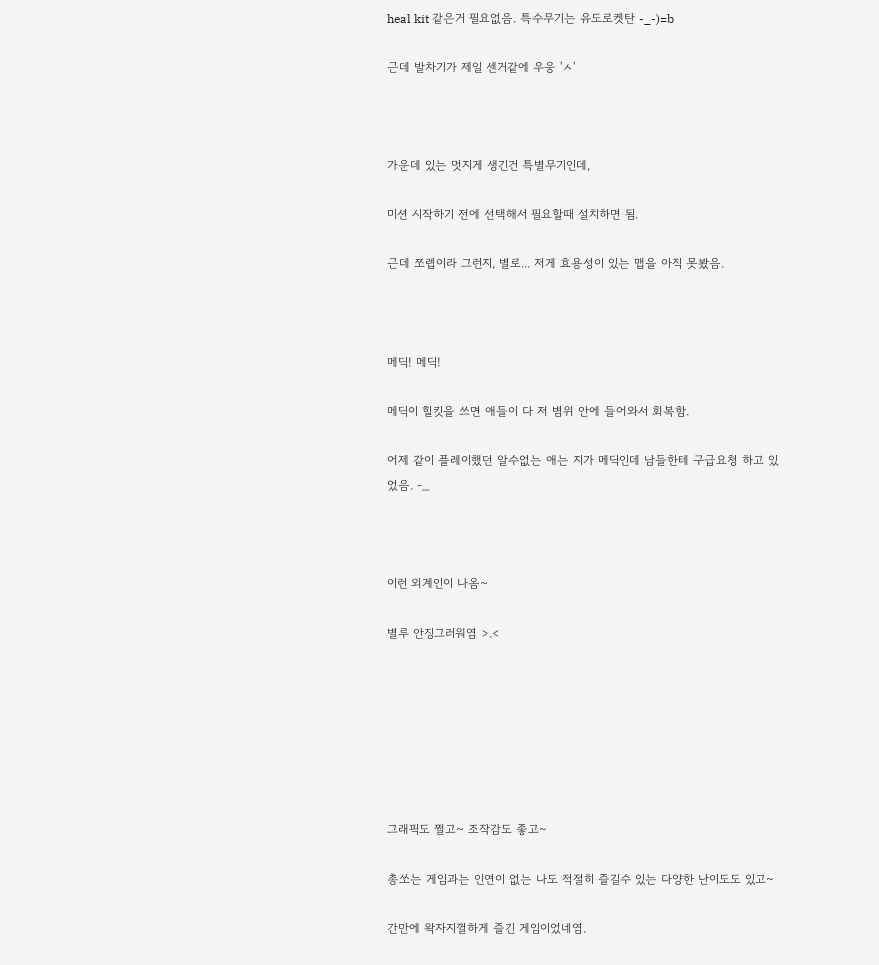heal kit 같은거 필요없음. 특수무기는 유도로켓탄 -_-)=b

근데 발차기가 제일 센거같에 우웅 'ㅅ'



가운데 있는 멋지게 생긴건 특별무기인데,

미션 시작하기 전에 선택해서 필요할때 설치하면 됨.

근데 쪼렙이라 그런지, 별로... 저게 효용성이 있는 맵을 아직 못봤음.



메딕! 메딕!

메딕이 힐킷을 쓰면 애들이 다 저 볌위 안에 들어와서 회복함.

어제 같이 플레이했던 알수없는 애는 지가 메딕인데 남들한테 구급요청 하고 있었음. -_



이런 외계인이 나옴~

별루 안징그러워염 >.<







그래픽도 쩔고~ 조작감도 좋고~

총쏘는 게임과는 인연이 없는 나도 적절히 즐길수 있는 다양한 난이도도 있고~

간만에 왁자지껄하게 즐긴 게임이었네염.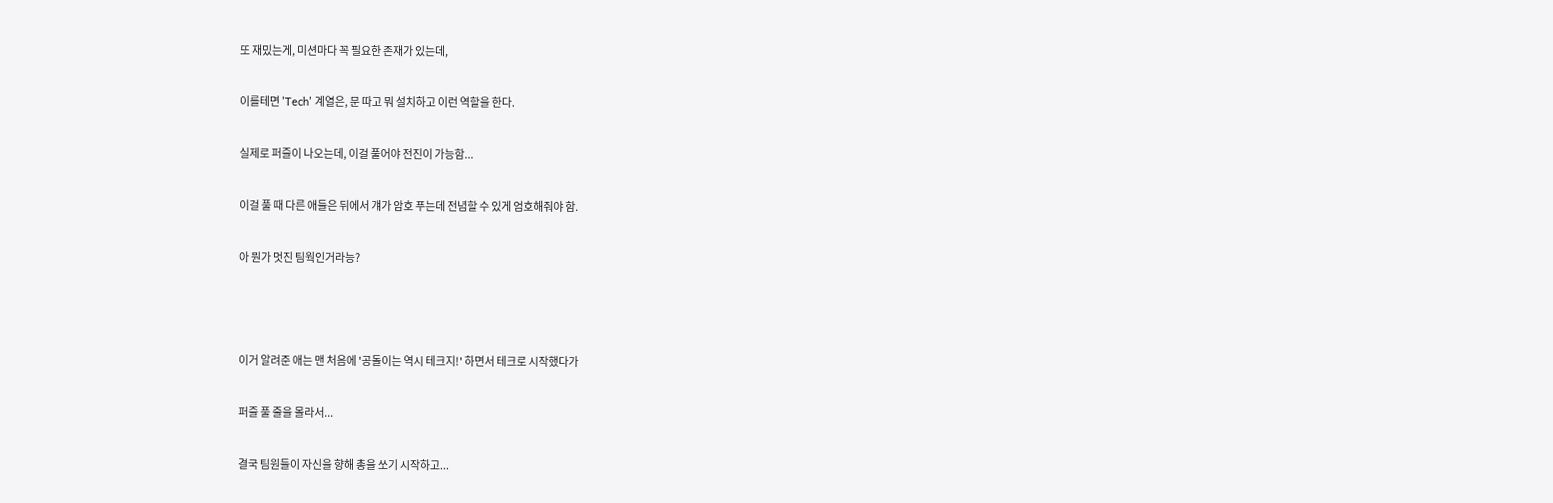또 재밌는게, 미션마다 꼭 필요한 존재가 있는데,

이를테면 'Tech' 계열은, 문 따고 뭐 설치하고 이런 역할을 한다.

실제로 퍼즐이 나오는데, 이걸 풀어야 전진이 가능함...

이걸 풀 때 다른 애들은 뒤에서 걔가 암호 푸는데 전념할 수 있게 엄호해줘야 함.

아 뭔가 멋진 팀웍인거라능?



이거 알려준 애는 맨 처음에 '공돌이는 역시 테크지!' 하면서 테크로 시작했다가

퍼즐 풀 줄을 몰라서...

결국 팀원들이 자신을 향해 총을 쏘기 시작하고...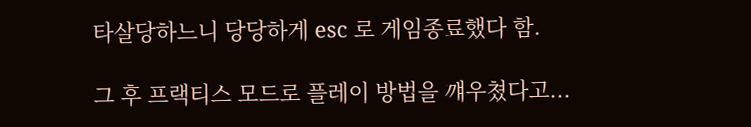타살당하느니 당당하게 esc 로 게임종료했다 함.

그 후 프랙티스 모드로 플레이 방법을 꺠우쳤다고...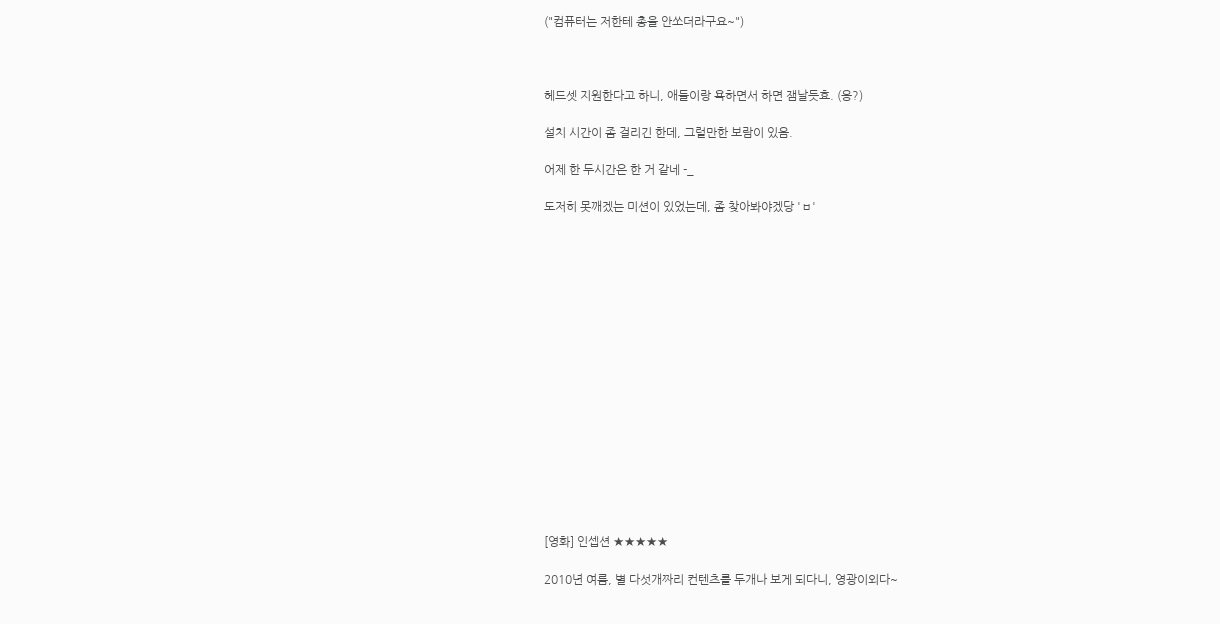("컴퓨터는 저한테 총을 안쏘더라구요~")



헤드셋 지원한다고 하니, 애들이랑 욕하면서 하면 잼날듯효. (응?)

설치 시간이 좀 걸리긴 한데, 그럴만한 보람이 있음.

어제 한 두시간은 한 거 같네 -_

도저히 못깨겠는 미션이 있었는데, 좀 찾아봐야겠당 'ㅂ'

















[영화] 인셉션 ★★★★★

2010년 여름, 별 다섯개짜리 컨텐츠를 두개나 보게 되다니, 영광이외다~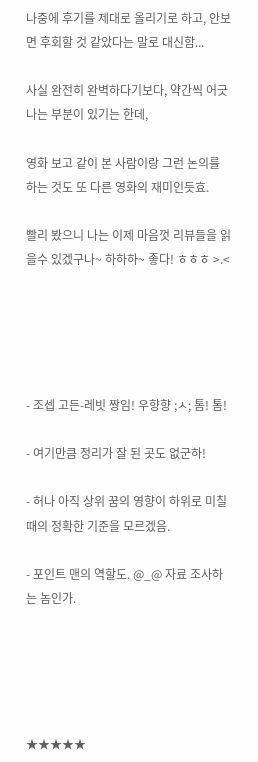나중에 후기를 제대로 올리기로 하고, 안보면 후회할 것 같았다는 말로 대신함...

사실 완전히 완벽하다기보다, 약간씩 어긋나는 부분이 있기는 한데,

영화 보고 같이 본 사람이랑 그런 논의를 하는 것도 또 다른 영화의 재미인듯효.

빨리 봤으니 나는 이제 마음껏 리뷰들을 읽을수 있겠구나~ 하하하~ 좋다! ㅎㅎㅎ >.<





- 조셉 고든-레빗 짱임! 우향향 ;ㅅ; 톰! 톰!

- 여기만큼 정리가 잘 된 곳도 없군하!

- 허나 아직 상위 꿈의 영향이 하위로 미칠때의 정확한 기준을 모르겠음.

- 포인트 맨의 역할도. @_@ 자료 조사하는 놈인가.





★★★★★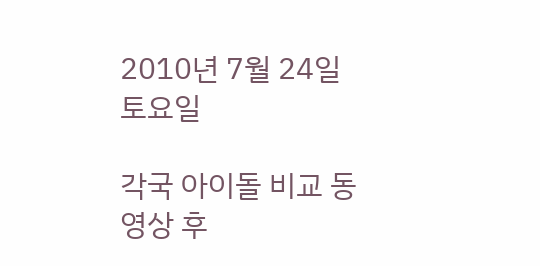2010년 7월 24일 토요일

각국 아이돌 비교 동영상 후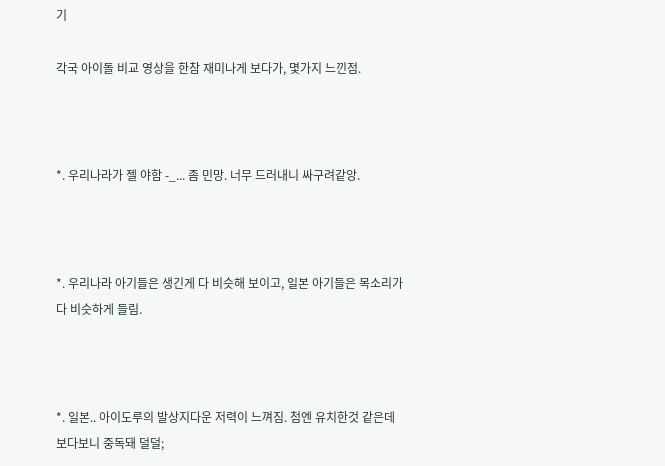기

각국 아이돌 비교 영상을 한참 재미나게 보다가, 몇가지 느낀점.



*. 우리나라가 젤 야함 -_... 좀 민망. 너무 드러내니 싸구려같앙.



*. 우리나라 아기들은 생긴게 다 비슷해 보이고, 일본 아기들은 목소리가 다 비슷하게 들림.



*. 일본.. 아이도루의 발상지다운 저력이 느껴짐. 첨엔 유치한것 같은데 보다보니 중독돼 덜덜;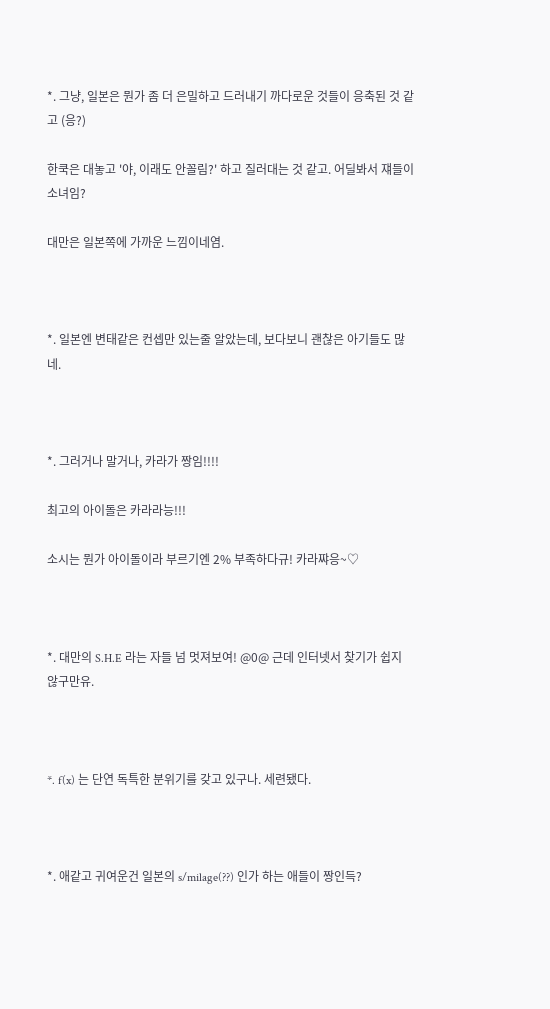*. 그냥, 일본은 뭔가 좀 더 은밀하고 드러내기 까다로운 것들이 응축된 것 같고 (응?)

한쿡은 대놓고 '야, 이래도 안꼴림?' 하고 질러대는 것 같고. 어딜봐서 쟤들이 소녀임?

대만은 일본쪽에 가까운 느낌이네염.



*. 일본엔 변태같은 컨셉만 있는줄 알았는데, 보다보니 괜찮은 아기들도 많네.



*. 그러거나 말거나, 카라가 짱임!!!!

최고의 아이돌은 카라라능!!!

소시는 뭔가 아이돌이라 부르기엔 2% 부족하다규! 카라쨔응~♡



*. 대만의 S.H.E 라는 자들 넘 멋져보여! @0@ 근데 인터넷서 찾기가 쉽지 않구만유.



*. f(x) 는 단연 독특한 분위기를 갖고 있구나. 세련됐다.



*. 애같고 귀여운건 일본의 s/milage(??) 인가 하는 애들이 짱인득?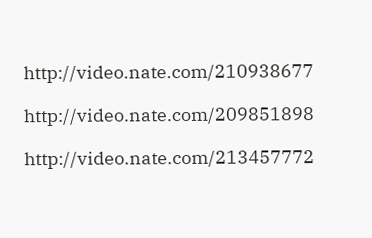http://video.nate.com/210938677

http://video.nate.com/209851898

http://video.nate.com/213457772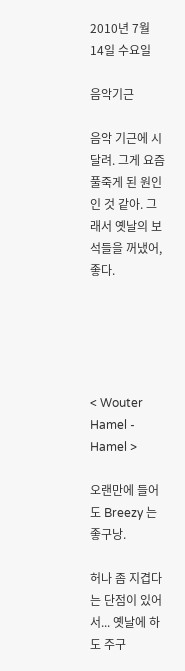2010년 7월 14일 수요일

음악기근

음악 기근에 시달려. 그게 요즘 풀죽게 된 원인인 것 같아. 그래서 옛날의 보석들을 꺼냈어, 좋다.





< Wouter Hamel - Hamel >

오랜만에 들어도 Breezy 는 좋구낭.

허나 좀 지겹다는 단점이 있어서... 옛날에 하도 주구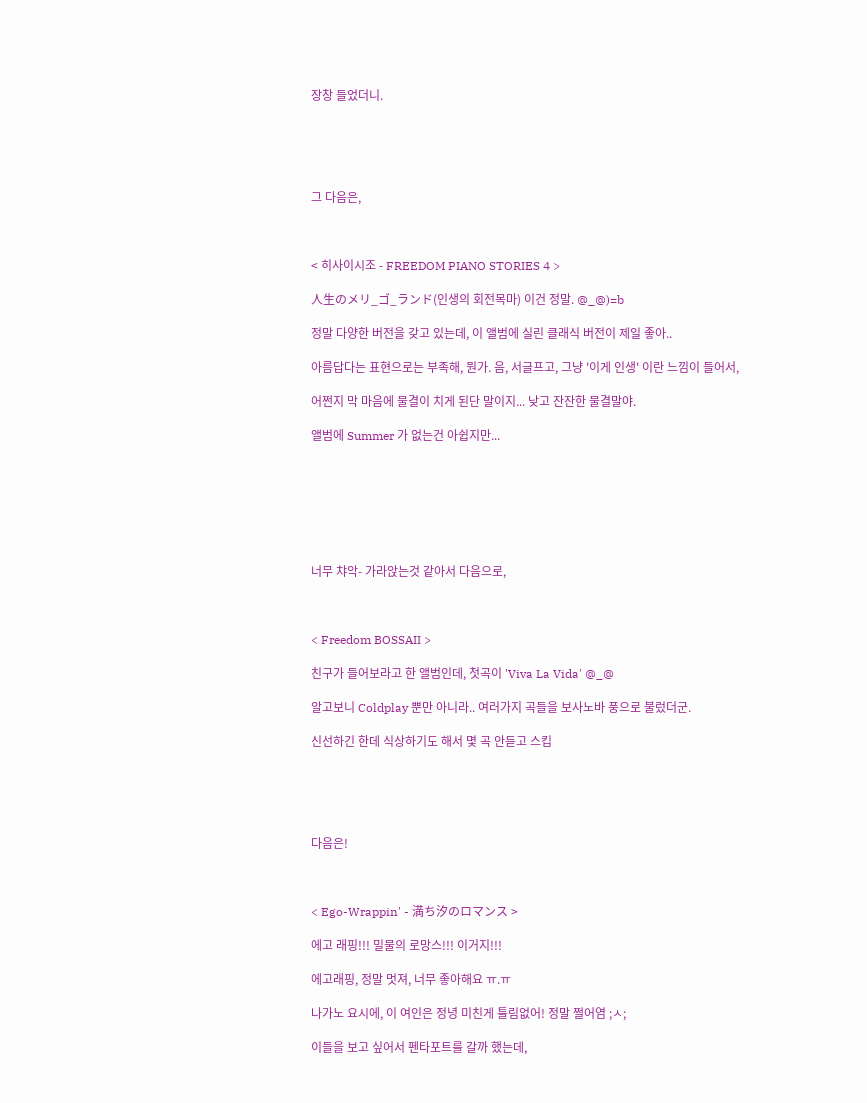장창 들었더니.





그 다음은,



< 히사이시조 - FREEDOM PIANO STORIES 4 >

人生のメリ_ゴ_ランド(인생의 회전목마) 이건 정말. @_@)=b

정말 다양한 버전을 갖고 있는데, 이 앨범에 실린 클래식 버전이 제일 좋아..

아름답다는 표현으로는 부족해, 뭔가. 음, 서글프고, 그냥 '이게 인생' 이란 느낌이 들어서,

어쩐지 막 마음에 물결이 치게 된단 말이지... 낮고 잔잔한 물결말야.

앨범에 Summer 가 없는건 아쉽지만...







너무 챠악- 가라앉는것 같아서 다음으로,



< Freedom BOSSAII >

친구가 들어보라고 한 앨범인데, 첫곡이 'Viva La Vida' @_@

알고보니 Coldplay 뿐만 아니라.. 여러가지 곡들을 보사노바 풍으로 불렀더군.

신선하긴 한데 식상하기도 해서 몇 곡 안듣고 스킵





다음은!



< Ego-Wrappin' - 満ち汐のロマンス >

에고 래핑!!! 밀물의 로망스!!! 이거지!!!

에고래핑, 정말 멋져, 너무 좋아해요 ㅠ.ㅠ

나가노 요시에, 이 여인은 정녕 미친게 틀림없어! 정말 쩔어염 ;ㅅ;

이들을 보고 싶어서 펜타포트를 갈까 했는데,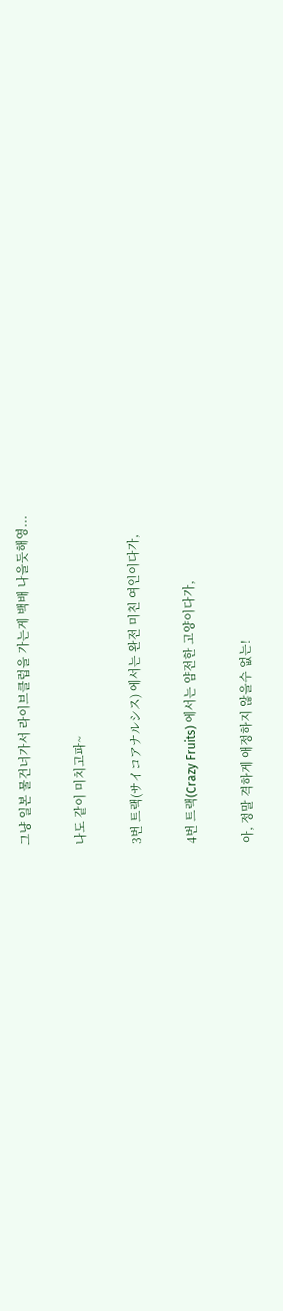그냥 일본 물건너가서 라이브클럽을 가는게 백배 나을듯해영...

나도 같이 미치고파~

3번 트랙(サイコアナルシス) 에서는 완전 미친 여인이다가,

4번 트랙(Crazy Fruits) 에서는 얌전한 고양이다가,

아, 정말 격하게 애정하지 않을수 없는!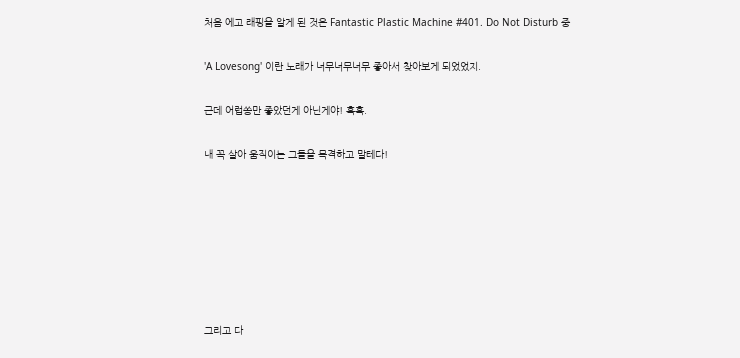처음 에고 래핑을 알게 된 것은 Fantastic Plastic Machine #401. Do Not Disturb 중

'A Lovesong' 이란 노래가 너무너무너무 좋아서 찾아보게 되었었지.

근데 어럽쏭만 좋았던게 아닌게야! 흑흑.

내 꼭 살아 움직이는 그들을 목격하고 말테다!







그리고 다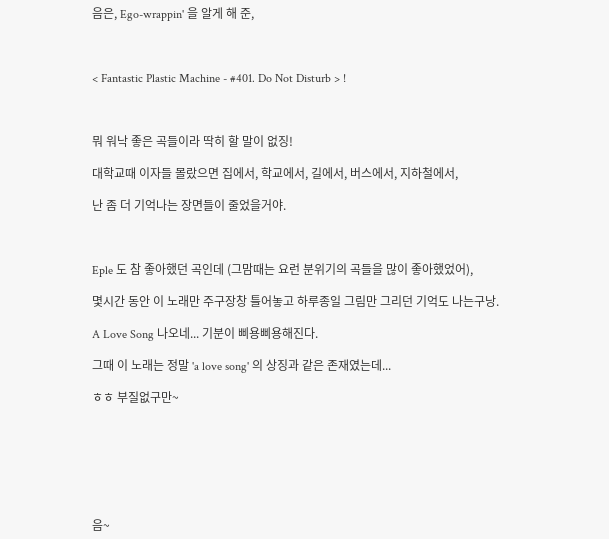음은, Ego-wrappin' 을 알게 해 준,



< Fantastic Plastic Machine - #401. Do Not Disturb > !



뭐 워낙 좋은 곡들이라 딱히 할 말이 없징!

대학교때 이자들 몰랐으면 집에서, 학교에서, 길에서, 버스에서, 지하철에서,

난 좀 더 기억나는 장면들이 줄었을거야.



Eple 도 참 좋아했던 곡인데 (그맘때는 요런 분위기의 곡들을 많이 좋아했었어),

몇시간 동안 이 노래만 주구장창 틀어놓고 하루종일 그림만 그리던 기억도 나는구낭.

A Love Song 나오네... 기분이 삐용삐용해진다.

그때 이 노래는 정말 'a love song' 의 상징과 같은 존재였는데...

ㅎㅎ 부질없구만~







음~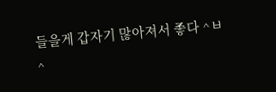들을게 갑자기 많아져서 좋다 ^ㅂ^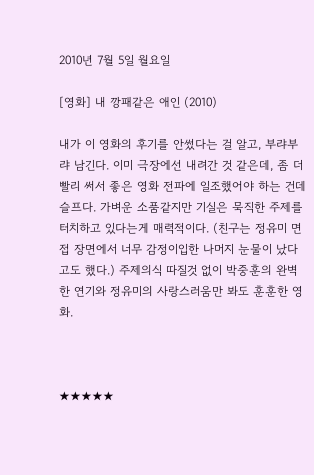2010년 7월 5일 월요일

[영화] 내 깡패같은 애인 (2010)

내가 이 영화의 후기를 안썼다는 걸 알고, 부랴부랴 남긴다. 이미 극장에선 내려간 것 같은데, 좀 더 빨리 써서 좋은 영화 전파에 일조했어야 하는 건데 슬프다. 가벼운 소품같지만 기실은 묵직한 주제를 터치하고 있다는게 매력적이다. (친구는 정유미 면접 장면에서 너무 감정이입한 나머지 눈물이 났다고도 했다.) 주제의식 따질것 없이 박중훈의 완벽한 연기와 정유미의 사랑스러움만 봐도 훈훈한 영화.



★★★★★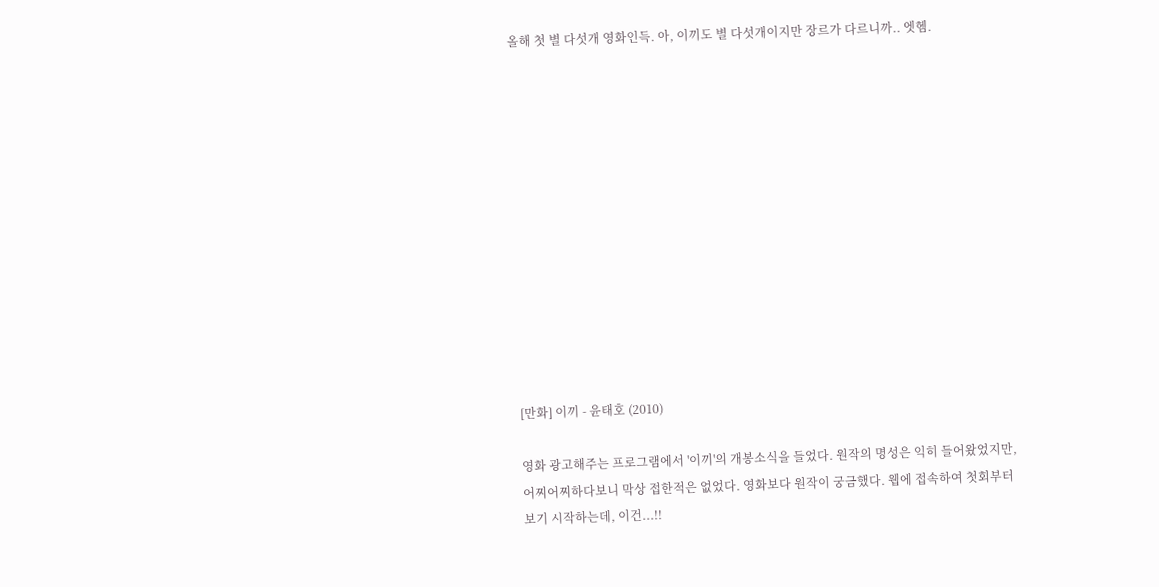올해 첫 별 다섯개 영화인득. 아, 이끼도 별 다섯개이지만 장르가 다르니까.. 엣헴.













[만화] 이끼 - 윤태호 (2010)

영화 광고해주는 프로그램에서 '이끼'의 개봉소식을 들었다. 원작의 명성은 익히 들어왔었지만, 어찌어찌하다보니 막상 접한적은 없었다. 영화보다 원작이 궁금했다. 웹에 접속하여 첫회부터 보기 시작하는데, 이건...!!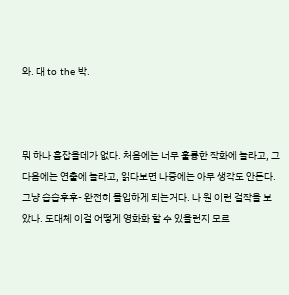와. 대 to the 박.



뭐 하나 흠잡을데가 없다. 처음에는 너무 훌륭한 작화에 놀라고, 그 다음에는 연출에 놀라고, 읽다보면 나중에는 아무 생각도 안든다. 그냥 습습후후- 완전히 몰입하게 되는거다. 나 원 이런 걸작을 보았나. 도대체 이걸 어떻게 영화화 할 수 있을런지 모르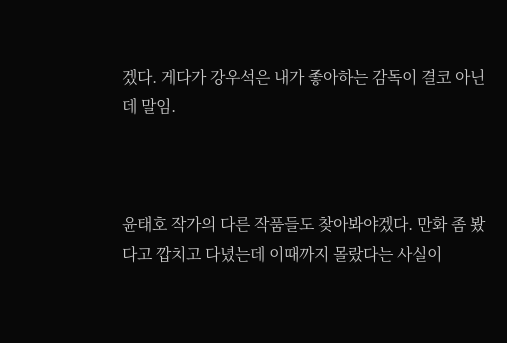겠다. 게다가 강우석은 내가 좋아하는 감독이 결코 아닌데 말임.



윤태호 작가의 다른 작품들도 찾아봐야겠다. 만화 좀 봤다고 깝치고 다녔는데 이때까지 몰랐다는 사실이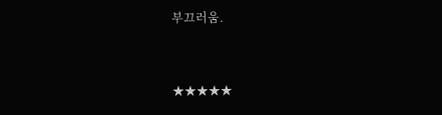부끄러움.



★★★★★